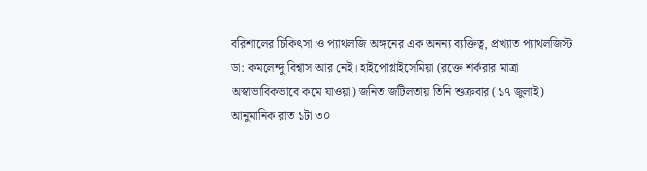বরিশালের চিকিৎসা ও প্যাথলজি অঙ্গনের এক অনন্য ব্যক্তিত্ব, প্রখ্যাত প্যাথলজিস্ট ডা: কমলেন্দু বিশ্বাস আর নেই। হাইপোগ্লাইসেমিয়া (রক্তে শর্করার মাত্রা অস্বাভাবিকভাবে কমে যাওয়া) জনিত জটিলতায় তিনি শুক্রবার (১৭ জুলাই) আনুমানিক রাত ১টা ৩০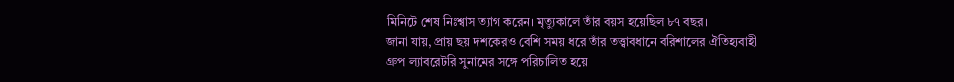মিনিটে শেষ নিঃশ্বাস ত্যাগ করেন। মৃত্যুকালে তাঁর বয়স হয়েছিল ৮৭ বছর।
জানা যায়, প্রায় ছয় দশকেরও বেশি সময় ধরে তাঁর তত্ত্বাবধানে বরিশালের ঐতিহ্যবাহী গ্রুপ ল্যাবরেটরি সুনামের সঙ্গে পরিচালিত হয়ে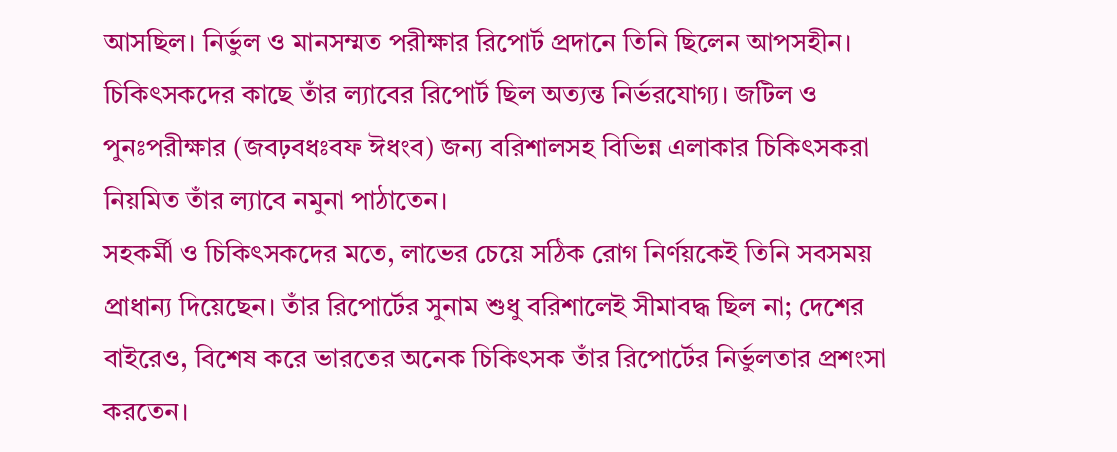আসছিল। নির্ভুল ও মানসম্মত পরীক্ষার রিপোর্ট প্রদানে তিনি ছিলেন আপসহীন। চিকিৎসকদের কাছে তাঁর ল্যাবের রিপোর্ট ছিল অত্যন্ত নির্ভরযোগ্য। জটিল ও পুনঃপরীক্ষার (জবঢ়বধঃবফ ঈধংব) জন্য বরিশালসহ বিভিন্ন এলাকার চিকিৎসকরা নিয়মিত তাঁর ল্যাবে নমুনা পাঠাতেন।
সহকর্মী ও চিকিৎসকদের মতে, লাভের চেয়ে সঠিক রোগ নির্ণয়কেই তিনি সবসময় প্রাধান্য দিয়েছেন। তাঁর রিপোর্টের সুনাম শুধু বরিশালেই সীমাবদ্ধ ছিল না; দেশের বাইরেও, বিশেষ করে ভারতের অনেক চিকিৎসক তাঁর রিপোর্টের নির্ভুলতার প্রশংসা করতেন।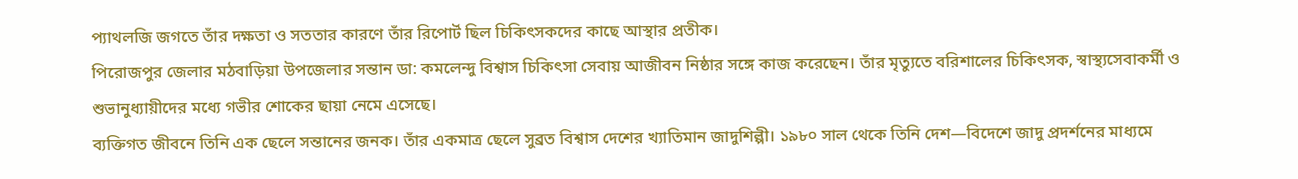প্যাথলজি জগতে তাঁর দক্ষতা ও সততার কারণে তাঁর রিপোর্ট ছিল চিকিৎসকদের কাছে আস্থার প্রতীক।
পিরোজপুর জেলার মঠবাড়িয়া উপজেলার সন্তান ডা: কমলেন্দু বিশ্বাস চিকিৎসা সেবায় আজীবন নিষ্ঠার সঙ্গে কাজ করেছেন। তাঁর মৃত্যুতে বরিশালের চিকিৎসক, স্বাস্থ্যসেবাকর্মী ও শুভানুধ্যায়ীদের মধ্যে গভীর শোকের ছায়া নেমে এসেছে।
ব্যক্তিগত জীবনে তিনি এক ছেলে সন্তানের জনক। তাঁর একমাত্র ছেলে সুব্রত বিশ্বাস দেশের খ্যাতিমান জাদুশিল্পী। ১৯৮০ সাল থেকে তিনি দেশ—বিদেশে জাদু প্রদর্শনের মাধ্যমে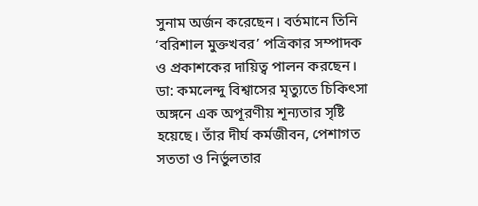সুনাম অর্জন করেছেন। বর্তমানে তিনি ‘বরিশাল মুক্তখবর’ পত্রিকার সম্পাদক ও প্রকাশকের দায়িত্ব পালন করছেন।
ডা: কমলেন্দু বিশ্বাসের মৃত্যুতে চিকিৎসা অঙ্গনে এক অপূরণীয় শূন্যতার সৃষ্টি হয়েছে। তাঁর দীর্ঘ কর্মজীবন, পেশাগত সততা ও নির্ভুলতার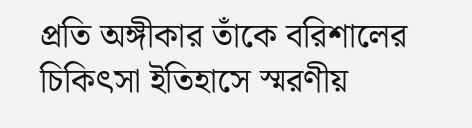প্রতি অঙ্গীকার তাঁকে বরিশালের চিকিৎসা ইতিহাসে স্মরণীয়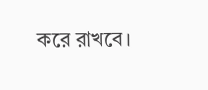করে রাখবে।